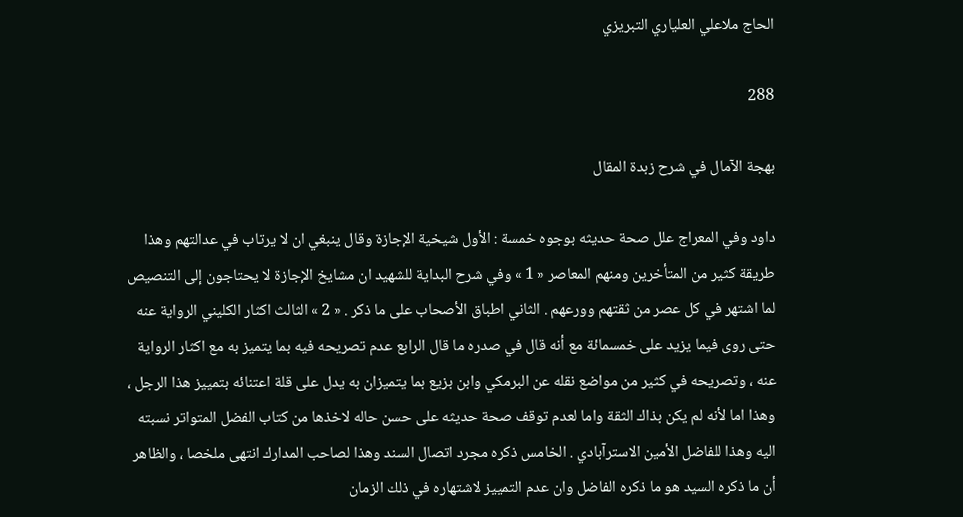الحاج ملاعلي العلياري التبريزي

288

بهجة الآمال في شرح زبدة المقال

داود وفي المعراج علل صحة حديثه بوجوه خمسة : الأول شيخية الإجازة وقال ينبغي ان لا يرتاب في عدالتهم وهذا طريقة كثير من المتأخرين ومنهم المعاصر « 1 » وفي شرح البداية للشهيد ان مشايخ الإجازة لا يحتاجون إلى التنصيص لما اشتهر في كل عصر من ثقتهم وورعهم . الثاني اطباق الأصحاب على ما ذكر . « 2 » الثالث اكثار الكليني الرواية عنه حتى روى فيما يزيد على خمسمائة مع أنه قال في صدره ما قال الرابع عدم تصريحه فيه بما يتميز به مع اكثار الرواية عنه ، وتصريحه في كثير من مواضع نقله عن البرمكي وابن بزيع بما يتميزان به يدل على قلة اعتنائه بتمييز هذا الرجل ، وهذا اما لأنه لم يكن بذاك الثقة واما لعدم توقف صحة حديثه على حسن حاله لاخذها من كتاب الفضل المتواتر نسبته اليه وهذا للفاضل الأمين الاسترآبادي . الخامس ذكره مجرد اتصال السند وهذا لصاحب المدارك انتهى ملخصا ، والظاهر أن ما ذكره السيد هو ما ذكره الفاضل وان عدم التمييز لاشتهاره في ذلك الزمان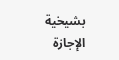بشيخية الإجازة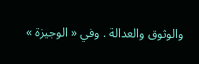والوثوق والعدالة . وفي « الوجيزة »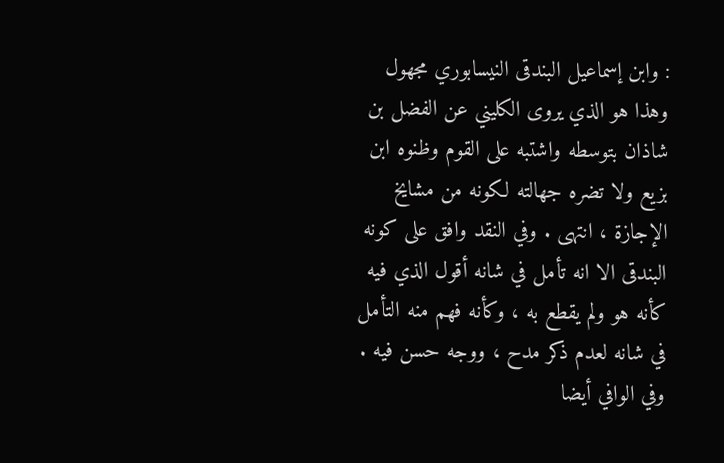: وابن إسماعيل البندقى النيسابوري مجهول وهذا هو الذي يروى الكليني عن الفضل بن شاذان بتوسطه واشتبه على القوم وظنوه ابن بزيع ولا تضره جهالته لكونه من مشايخ الإجازة ، انتهى . وفي النقد وافق على كونه البندقى الا انه تأمل في شانه أقول الذي فيه كأنه هو ولم يقطع به ، وكأنه فهم منه التأمل في شانه لعدم ذكر مدح ، ووجه حسن فيه . وفي الوافي أيضا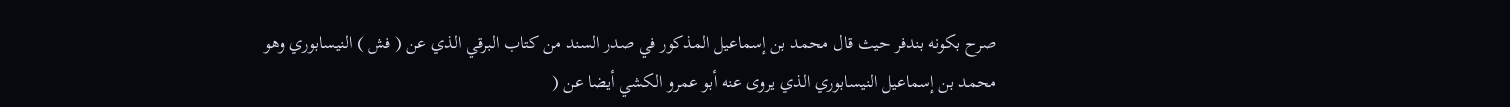صرح بكونه بندفر حيث قال محمد بن إسماعيل المذكور في صدر السند من كتاب البرقي الذي عن ( فش ) النيسابوري وهو محمد بن إسماعيل النيسابوري الذي يروى عنه أبو عمرو الكشي أيضا عن (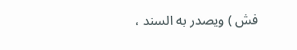فش ) ويصدر به السند ،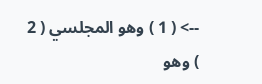--> ( 1 ) وهو المجلسي ( 2 ) وهو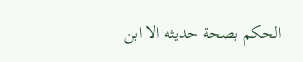الحكم بصحة حديثه الا ابن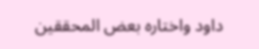داود واختاره بعض المحققين